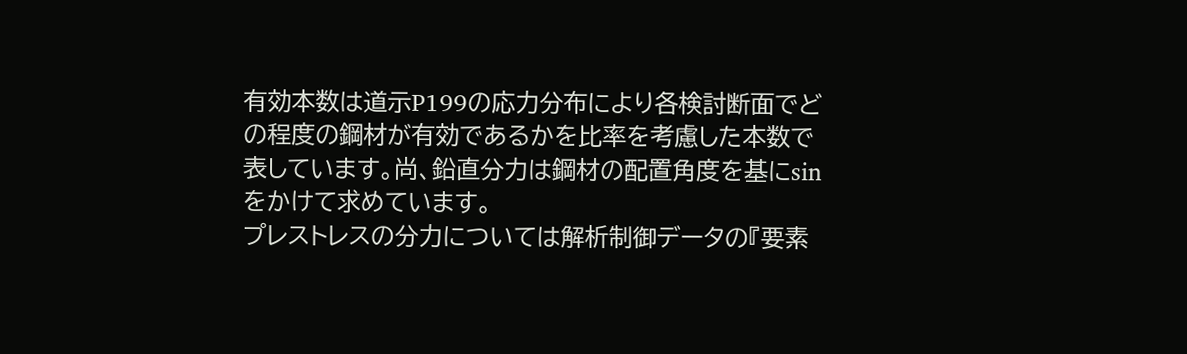有効本数は道示P199の応力分布により各検討断面でどの程度の鋼材が有効であるかを比率を考慮した本数で表しています。尚、鉛直分力は鋼材の配置角度を基にsinをかけて求めています。
プレストレスの分力については解析制御データの『要素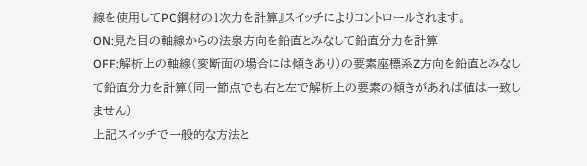線を使用してPC鋼材の1次力を計算』スイッチによりコントロールされます。
ON:見た目の軸線からの法泉方向を鉛直とみなして鉛直分力を計算
OFF:解析上の軸線(変断面の場合には傾きあり)の要素座標系Z方向を鉛直とみなして鉛直分力を計算(同一節点でも右と左で解析上の要素の傾きがあれば値は一致しません)
上記スイッチで一般的な方法と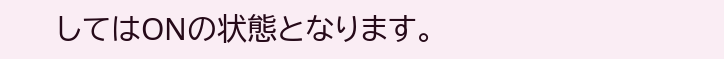してはONの状態となります。